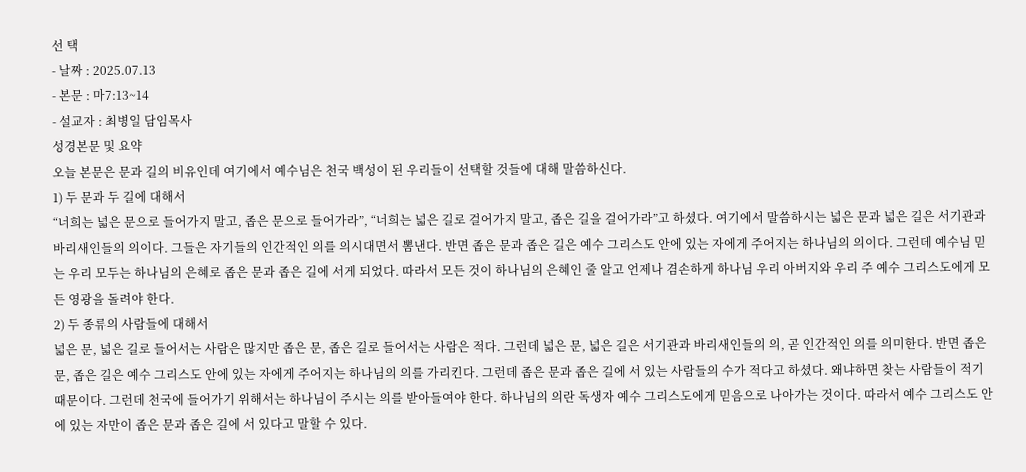선 택
- 날짜 : 2025.07.13
- 본문 : 마7:13~14
- 설교자 : 최병일 담임목사
성경본문 및 요약
오늘 본문은 문과 길의 비유인데 여기에서 예수님은 천국 백성이 된 우리들이 선택할 것들에 대해 말씀하신다.
1) 두 문과 두 길에 대해서
“너희는 넓은 문으로 들어가지 말고, 좁은 문으로 들어가라”, “너희는 넓은 길로 걸어가지 말고, 좁은 길을 걸어가라”고 하셨다. 여기에서 말씀하시는 넓은 문과 넓은 길은 서기관과 바리새인들의 의이다. 그들은 자기들의 인간적인 의를 의시대면서 뽐낸다. 반면 좁은 문과 좁은 길은 예수 그리스도 안에 있는 자에게 주어지는 하나님의 의이다. 그런데 예수님 믿는 우리 모두는 하나님의 은혜로 좁은 문과 좁은 길에 서게 되었다. 따라서 모든 것이 하나님의 은혜인 줄 알고 언제나 겸손하게 하나님 우리 아버지와 우리 주 예수 그리스도에게 모든 영광을 돌려야 한다.
2) 두 종류의 사람들에 대해서
넓은 문, 넓은 길로 들어서는 사람은 많지만 좁은 문, 좁은 길로 들어서는 사람은 적다. 그런데 넓은 문, 넓은 길은 서기관과 바리새인들의 의, 곧 인간적인 의를 의미한다. 반면 좁은 문, 좁은 길은 예수 그리스도 안에 있는 자에게 주어지는 하나님의 의를 가리킨다. 그런데 좁은 문과 좁은 길에 서 있는 사람들의 수가 적다고 하셨다. 왜냐하면 찾는 사람들이 적기 때문이다. 그런데 천국에 들어가기 위해서는 하나님이 주시는 의를 받아들여야 한다. 하나님의 의란 독생자 예수 그리스도에게 믿음으로 나아가는 것이다. 따라서 예수 그리스도 안에 있는 자만이 좁은 문과 좁은 길에 서 있다고 말할 수 있다.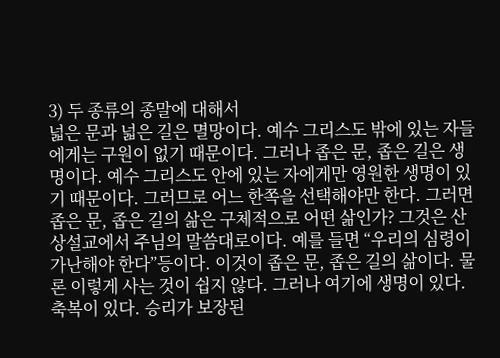3) 두 종류의 종말에 대해서
넓은 문과 넓은 길은 멸망이다. 예수 그리스도 밖에 있는 자들에게는 구원이 없기 때문이다. 그러나 좁은 문, 좁은 길은 생명이다. 예수 그리스도 안에 있는 자에게만 영원한 생명이 있기 때문이다. 그러므로 어느 한쪽을 선택해야만 한다. 그러면 좁은 문, 좁은 길의 삶은 구체적으로 어떤 삶인가? 그것은 산상설교에서 주님의 말씀대로이다. 예를 들면 “우리의 심령이 가난해야 한다”등이다. 이것이 좁은 문, 좁은 길의 삶이다. 물론 이렇게 사는 것이 쉽지 않다. 그러나 여기에 생명이 있다. 축복이 있다. 승리가 보장된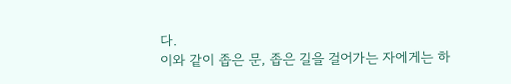다.
이와 같이 좁은 문, 좁은 길을 걸어가는 자에게는 하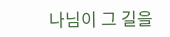나님이 그 길을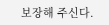보장해 주신다.